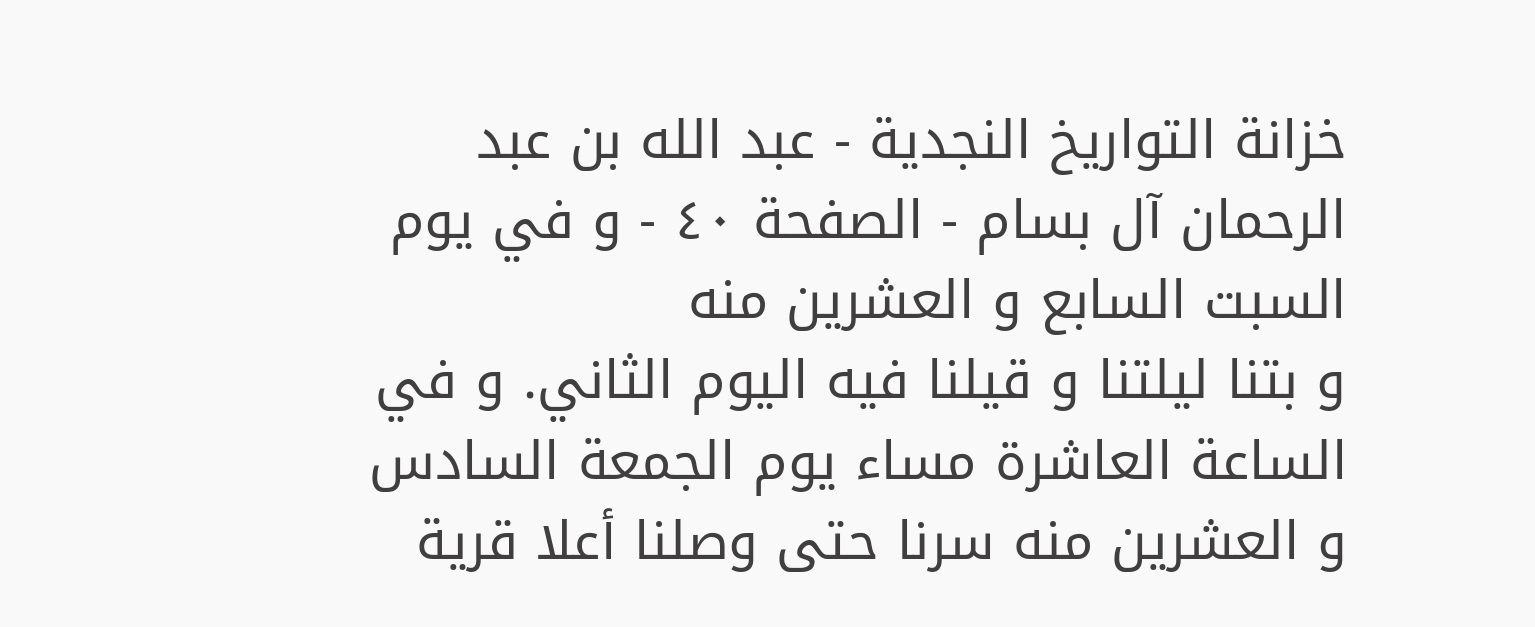خزانة التواريخ النجدية - عبد الله بن عبد الرحمان آل بسام - الصفحة ٤٠ - و في يوم السبت السابع و العشرين منه
و بتنا ليلتنا و قيلنا فيه اليوم الثاني. و في الساعة العاشرة مساء يوم الجمعة السادس و العشرين منه سرنا حتى وصلنا أعلا قرية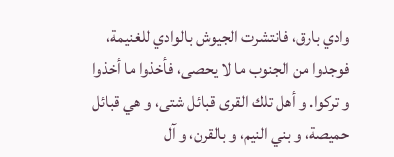وادي بارق، فانتشرت الجيوش بالوادي للغنيمة، فوجدوا من الجنوب ما لا يحصى، فأخذوا ما أخذوا و تركوا. و أهل تلك القرى قبائل شتى، و هي قبائل حميصة، و بني النيم، و بالقرن، و آل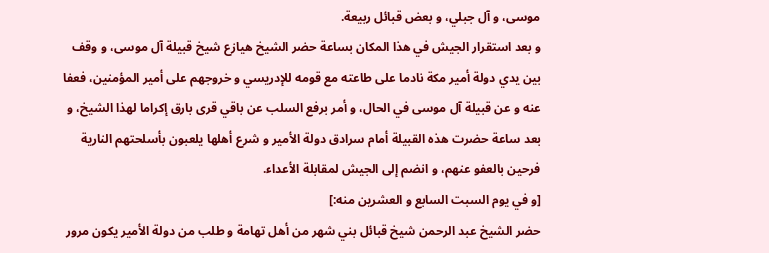موسى، و آل جبلي، و بعض قبائل ربيعة.
و بعد استقرار الجيش في هذا المكان بساعة حضر الشيخ هيازع شيخ قبيلة آل موسى، و وقف بين يدي دولة أمير مكة نادما على طاعته مع قومه للإدريسي و خروجهم على أمير المؤمنين، فعفا عنه و عن قبيلة آل موسى في الحال، و أمر برفع السلب عن باقي قرى بارق إكراما لهذا الشيخ، و بعد ساعة حضرت هذه القبيلة أمام سرادق دولة الأمير و شرع أهلها يلعبون بأسلحتهم النارية فرحين بالعفو عنهم، و انضم إلى الجيش لمقابلة الأعداء.
[و في يوم السبت السابع و العشرين منه:]
حضر الشيخ عبد الرحمن شيخ قبائل بني شهر من أهل تهامة و طلب من دولة الأمير يكون مرور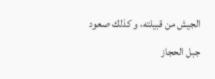الجيش من قبيلته، و كذلك صعود جبل الحجاز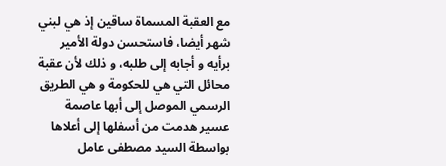مع العقبة المسماة ساقين إذ هي لبني شهر أيضا، فاستحسن دولة الأمير برأيه و أجابه إلى طلبه، و ذلك لأن عقبة محائل التي هي للحكومة و هي الطريق الرسمي الموصل إلى أبها عاصمة عسير هدمت من أسفلها إلى أعلاها بواسطة السيد مصطفى عامل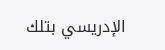الإدريسي بتلك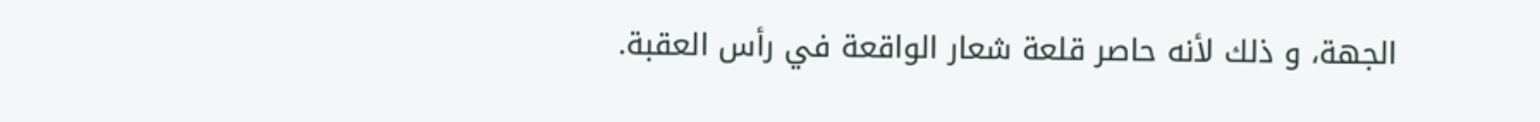الجهة، و ذلك لأنه حاصر قلعة شعار الواقعة في رأس العقبة.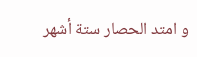و امتد الحصار ستة أشهر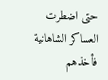حتى اضطرت العساكر الشاهانية فأخذهم